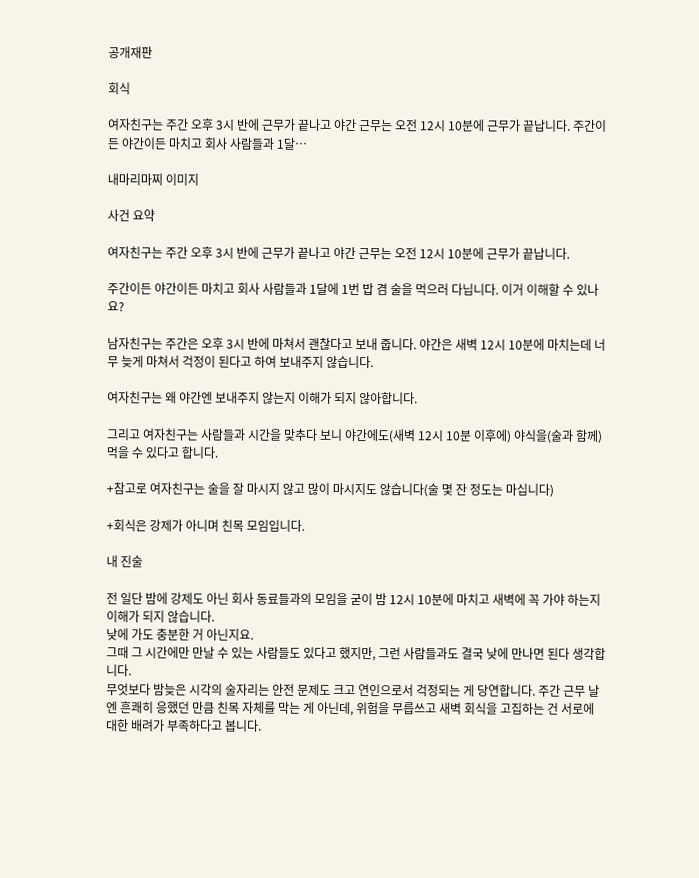공개재판

회식

여자친구는 주간 오후 3시 반에 근무가 끝나고 야간 근무는 오전 12시 10분에 근무가 끝납니다. 주간이든 야간이든 마치고 회사 사람들과 1달…

내마리마찌 이미지

사건 요약

여자친구는 주간 오후 3시 반에 근무가 끝나고 야간 근무는 오전 12시 10분에 근무가 끝납니다.

주간이든 야간이든 마치고 회사 사람들과 1달에 1번 밥 겸 술을 먹으러 다닙니다. 이거 이해할 수 있나요?

남자친구는 주간은 오후 3시 반에 마쳐서 괜찮다고 보내 줍니다. 야간은 새벽 12시 10분에 마치는데 너무 늦게 마쳐서 걱정이 된다고 하여 보내주지 않습니다.

여자친구는 왜 야간엔 보내주지 않는지 이해가 되지 않아합니다.

그리고 여자친구는 사람들과 시간을 맞추다 보니 야간에도(새벽 12시 10분 이후에) 야식을(술과 함께) 먹을 수 있다고 합니다.

+참고로 여자친구는 술을 잘 마시지 않고 많이 마시지도 않습니다(술 몇 잔 정도는 마십니다)

+회식은 강제가 아니며 친목 모임입니다.

내 진술

전 일단 밤에 강제도 아닌 회사 동료들과의 모임을 굳이 밤 12시 10분에 마치고 새벽에 꼭 가야 하는지 이해가 되지 않습니다.
낮에 가도 충분한 거 아닌지요.
그때 그 시간에만 만날 수 있는 사람들도 있다고 했지만, 그런 사람들과도 결국 낮에 만나면 된다 생각합니다.
무엇보다 밤늦은 시각의 술자리는 안전 문제도 크고 연인으로서 걱정되는 게 당연합니다. 주간 근무 날엔 흔쾌히 응했던 만큼 친목 자체를 막는 게 아닌데, 위험을 무릅쓰고 새벽 회식을 고집하는 건 서로에 대한 배려가 부족하다고 봅니다.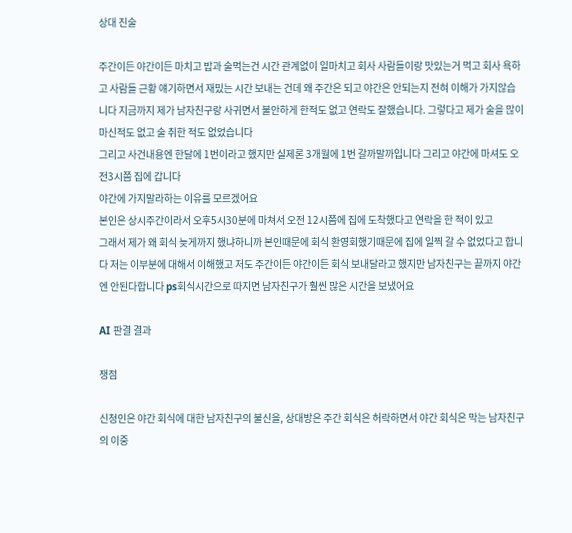상대 진술

주간이든 야간이든 마치고 밥과 술먹는건 시간 관계없이 일마치고 회사 사람들이랑 맛있는거 먹고 회사 욕하고 사람들 근황 얘기하면서 재밌는 시간 보내는 건데 왜 주간은 되고 야간은 안되는지 전혀 이해가 가지않습니다 지금까지 제가 남자친구랑 사귀면서 불안하게 한적도 없고 연락도 잘했습니다. 그렇다고 제가 술을 많이 마신적도 없고 술 취한 적도 없었습니다
그리고 사건내용엔 한달에 1번이라고 했지만 실제론 3개월에 1번 갈까말까입니다 그리고 야간에 마셔도 오전3시쯤 집에 갑니다
야간에 가지말라하는 이유를 모르겠어요
본인은 상시주간이라서 오후5시30분에 마쳐서 오전 12시쯤에 집에 도착했다고 연락을 한 적이 있고
그래서 제가 왜 회식 늦게까지 했냐하니까 본인때문에 회식 환영회했기때문에 집에 일찍 갈 수 없었다고 합니다 저는 이부분에 대해서 이해했고 저도 주간이든 야간이든 회식 보내달라고 했지만 남자친구는 끝까지 야간엔 안된다합니다 ps회식시간으로 따지면 남자친구가 훨씬 많은 시간을 보냈어요

AI 판결 결과

쟁점

신청인은 야간 회식에 대한 남자친구의 불신을, 상대방은 주간 회식은 허락하면서 야간 회식은 막는 남자친구의 이중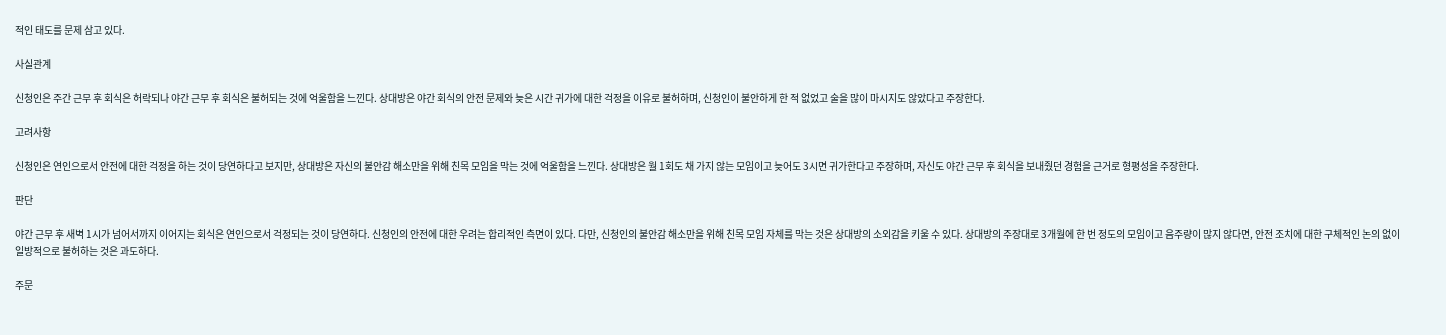적인 태도를 문제 삼고 있다.

사실관계

신청인은 주간 근무 후 회식은 허락되나 야간 근무 후 회식은 불허되는 것에 억울함을 느낀다. 상대방은 야간 회식의 안전 문제와 늦은 시간 귀가에 대한 걱정을 이유로 불허하며, 신청인이 불안하게 한 적 없었고 술을 많이 마시지도 않았다고 주장한다.

고려사항

신청인은 연인으로서 안전에 대한 걱정을 하는 것이 당연하다고 보지만, 상대방은 자신의 불안감 해소만을 위해 친목 모임을 막는 것에 억울함을 느낀다. 상대방은 월 1회도 채 가지 않는 모임이고 늦어도 3시면 귀가한다고 주장하며, 자신도 야간 근무 후 회식을 보내줬던 경험을 근거로 형평성을 주장한다.

판단

야간 근무 후 새벽 1시가 넘어서까지 이어지는 회식은 연인으로서 걱정되는 것이 당연하다. 신청인의 안전에 대한 우려는 합리적인 측면이 있다. 다만, 신청인의 불안감 해소만을 위해 친목 모임 자체를 막는 것은 상대방의 소외감을 키울 수 있다. 상대방의 주장대로 3개월에 한 번 정도의 모임이고 음주량이 많지 않다면, 안전 조치에 대한 구체적인 논의 없이 일방적으로 불허하는 것은 과도하다.

주문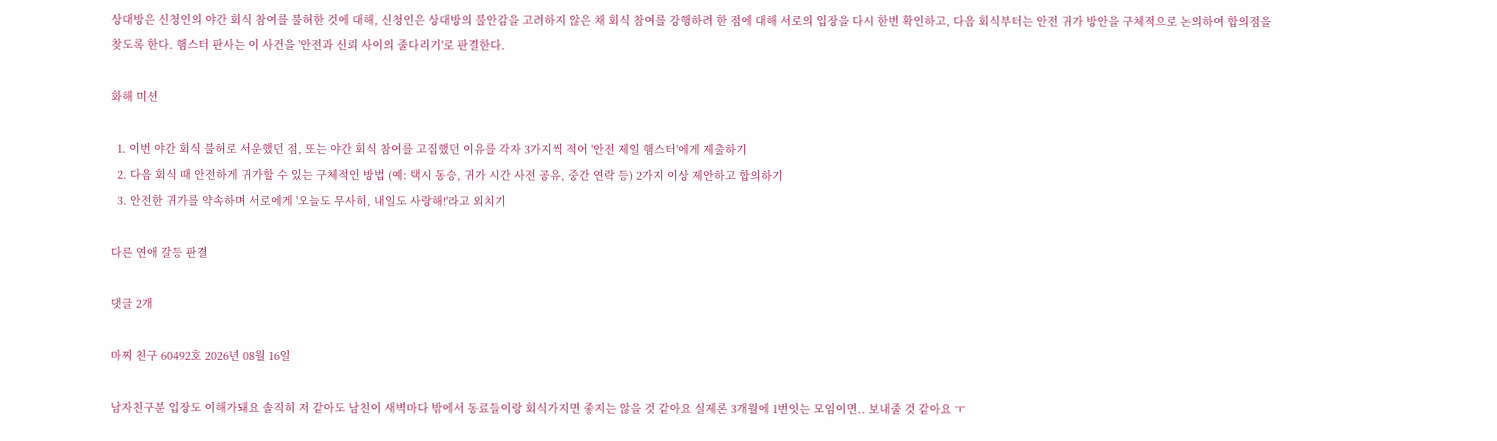상대방은 신청인의 야간 회식 참여를 불허한 것에 대해, 신청인은 상대방의 불안감을 고려하지 않은 채 회식 참여를 강행하려 한 점에 대해 서로의 입장을 다시 한번 확인하고, 다음 회식부터는 안전 귀가 방안을 구체적으로 논의하여 합의점을 찾도록 한다. 햄스터 판사는 이 사건을 '안전과 신뢰 사이의 줄다리기'로 판결한다.

화해 미션

  1. 이번 야간 회식 불허로 서운했던 점, 또는 야간 회식 참여를 고집했던 이유를 각자 3가지씩 적어 '안전 제일 햄스터'에게 제출하기
  2. 다음 회식 때 안전하게 귀가할 수 있는 구체적인 방법 (예: 택시 동승, 귀가 시간 사전 공유, 중간 연락 등) 2가지 이상 제안하고 합의하기
  3. 안전한 귀가를 약속하며 서로에게 '오늘도 무사히, 내일도 사랑해!'라고 외치기

다른 연애 갈등 판결

댓글 2개

마찌 친구 60492호 2026년 08월 16일

남자친구분 입장도 이해가돼요 솔직히 저 같아도 남친이 새벽마다 밖에서 동료들이랑 회식가지면 좋지는 않을 것 같아요 실제론 3개월에 1번잇는 모임이면.. 보내줄 것 같아요 ㅜ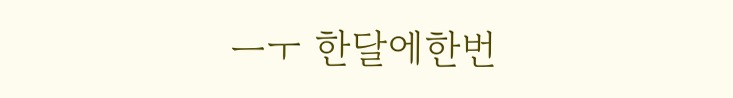ㅡㅜ 한달에한번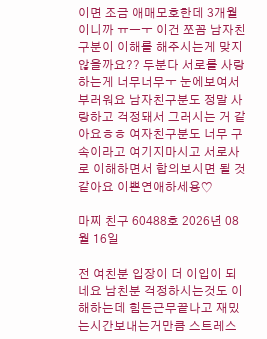이면 조금 애매모호한데 3개월이니까 ㅠㅡㅜ 이건 쪼꼼 남자친구분이 이해를 해주시는게 맞지않을까요?? 두분다 서로를 사랑하는게 너무너무ㅜ 눈에보여서 부러워요 남자친구분도 정말 사랑하고 걱정돼서 그러시는 거 같아요ㅎㅎ 여자친구분도 너무 구속이라고 여기지마시고 서로사로 이해하면서 합의보시면 될 것 같아요 이쁜연애하세용♡

마찌 친구 60488호 2026년 08월 16일

전 여친분 입장이 더 이입이 되네요 남친분 걱정하시는것도 이해하는데 힘든근무끝나고 재밌는시간보내는거만큼 스트레스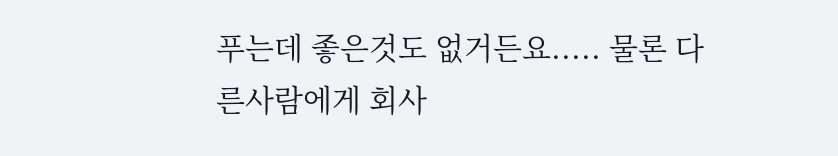푸는데 좋은것도 없거든요..... 물론 다른사람에게 회사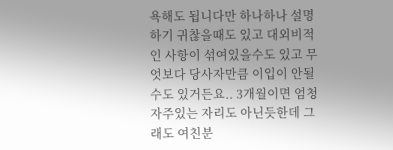욕해도 됩니다만 하나하나 설명하기 귀찮을때도 있고 대외비적인 사항이 섞여있을수도 있고 무엇보다 당사자만큼 이입이 안될수도 있거든요.. 3개월이면 엄청 자주있는 자리도 아닌듯한데 그래도 여친분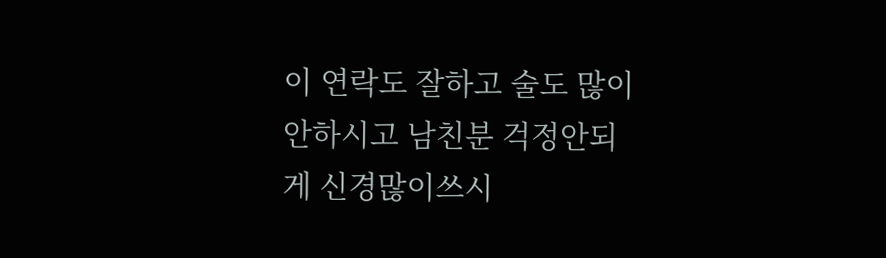이 연락도 잘하고 술도 많이 안하시고 남친분 걱정안되게 신경많이쓰시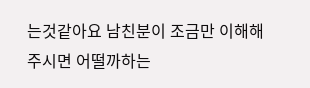는것같아요 남친분이 조금만 이해해주시면 어떨까하는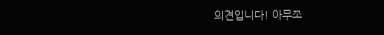의견입니다! 아무쪼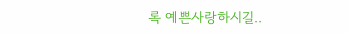록 예쁜사랑하시길..